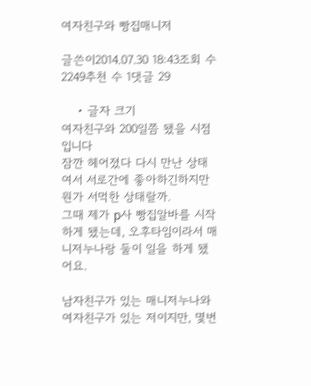여자친구와 빵집매니저

글쓴이2014.07.30 18:43조회 수 2249추천 수 1댓글 29

    • 글자 크기
여자친구와 200일쯤 됐을 시점입니다
잠깐 헤어졌다 다시 만난 상태여서 서로간에 좋아하긴하지만 뭔가 서먹한 상태랄까.
그때 제가 p사 빵집알바를 시작하게 됐는데, 오후타임이라서 매니저누나랑 둘이 일을 하게 됐어요.

남자친구가 있는 매니저누나와 여자친구가 있는 저이지만, 몇번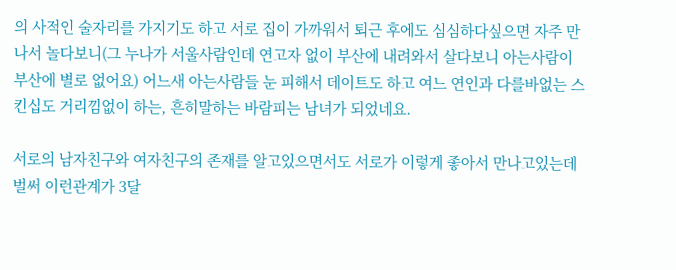의 사적인 술자리를 가지기도 하고 서로 집이 가까워서 퇴근 후에도 심심하다싶으면 자주 만나서 놀다보니(그 누나가 서울사람인데 연고자 없이 부산에 내려와서 살다보니 아는사람이 부산에 별로 없어요) 어느새 아는사람들 눈 피해서 데이트도 하고 여느 연인과 다를바없는 스킨십도 거리낌없이 하는, 흔히말하는 바람피는 남녀가 되었네요.

서로의 남자친구와 여자친구의 존재를 알고있으면서도 서로가 이렇게 좋아서 만나고있는데 벌써 이런관계가 3달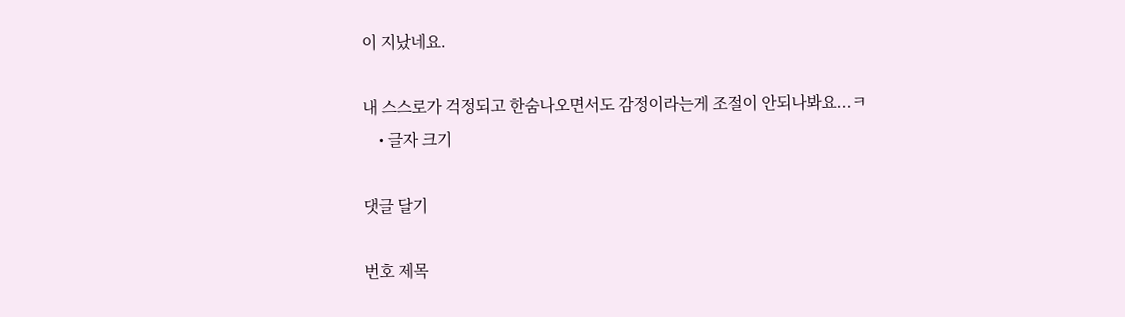이 지났네요.

내 스스로가 걱정되고 한숨나오면서도 감정이라는게 조절이 안되나봐요...ㅋ
    • 글자 크기

댓글 달기

번호 제목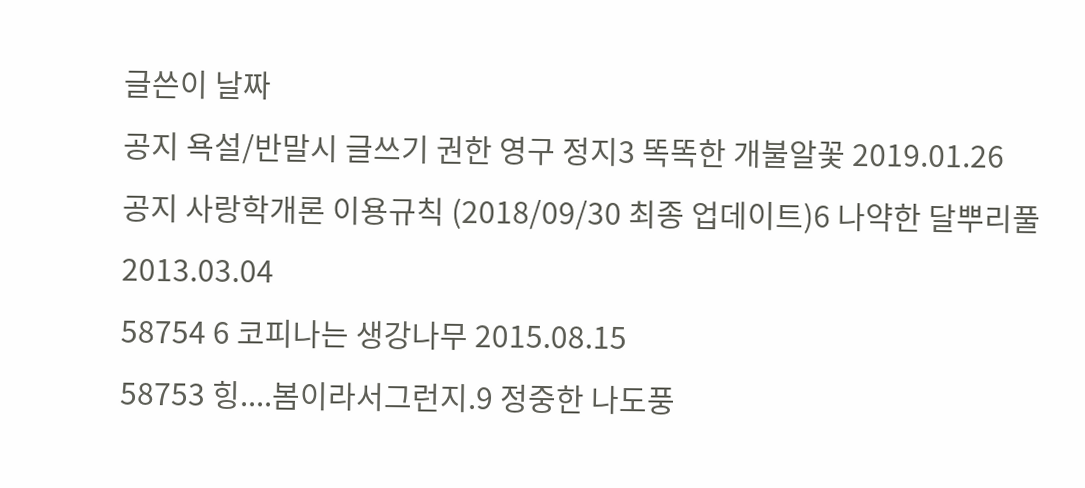글쓴이 날짜
공지 욕설/반말시 글쓰기 권한 영구 정지3 똑똑한 개불알꽃 2019.01.26
공지 사랑학개론 이용규칙 (2018/09/30 최종 업데이트)6 나약한 달뿌리풀 2013.03.04
58754 6 코피나는 생강나무 2015.08.15
58753 힝....봄이라서그런지.9 정중한 나도풍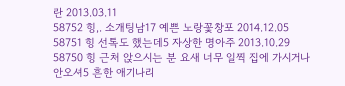란 2013.03.11
58752 힝,. 소개팅남17 예쁜 노랑꽃창포 2014.12.05
58751 힝 선톡도 했는데5 자상한 명아주 2013.10.29
58750 힝 근처 앉으시는 분 요새 너무 일찍 집에 가시거나 안오셔5 흔한 애기나리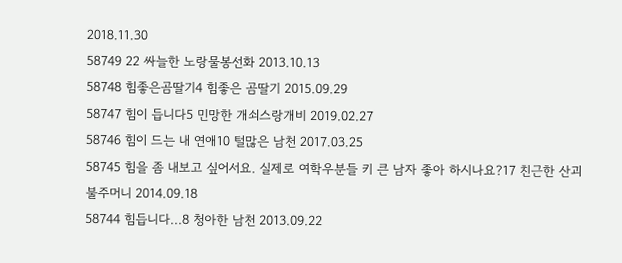2018.11.30
58749 22 싸늘한 노랑물봉선화 2013.10.13
58748 힘좋은곰딸기4 힘좋은 곰딸기 2015.09.29
58747 힘이 듭니다5 민망한 개쇠스랑개비 2019.02.27
58746 힘이 드는 내 연애10 털많은 남천 2017.03.25
58745 힘을 좀 내보고 싶어서요. 실제로 여학우분들 키 큰 남자 좋아 하시나요?17 친근한 산괴불주머니 2014.09.18
58744 힘듭니다...8 청아한 남천 2013.09.22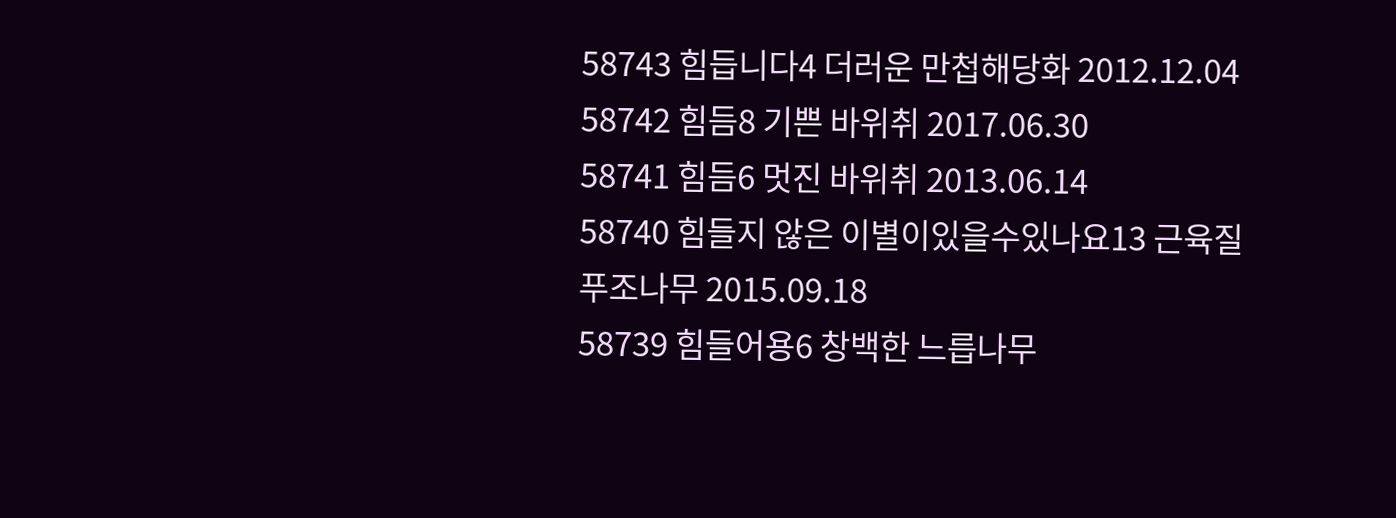58743 힘듭니다4 더러운 만첩해당화 2012.12.04
58742 힘듬8 기쁜 바위취 2017.06.30
58741 힘듬6 멋진 바위취 2013.06.14
58740 힘들지 않은 이별이있을수있나요13 근육질 푸조나무 2015.09.18
58739 힘들어용6 창백한 느릅나무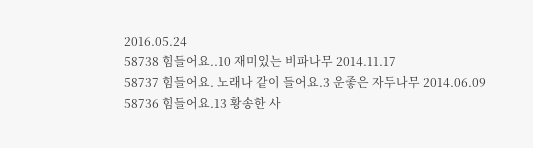2016.05.24
58738 힘들어요..10 재미있는 비파나무 2014.11.17
58737 힘들어요. 노래나 같이 들어요.3 운좋은 자두나무 2014.06.09
58736 힘들어요.13 황송한 사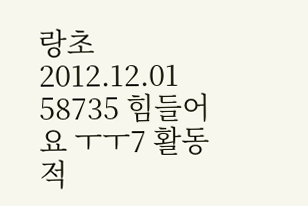랑초 2012.12.01
58735 힘들어요 ㅜㅜ7 활동적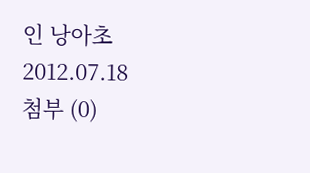인 낭아초 2012.07.18
첨부 (0)